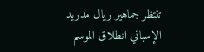تنتظر جماهير ريال مدريد الإسباني انطلاق الموسم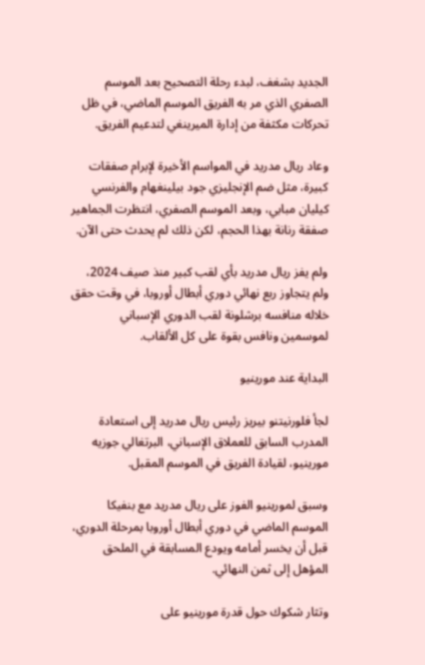الجديد بشغف، لبدء رحلة التصحيح بعد الموسم الصفري الذي مر به الفريق الموسم الماضي، في ظل تحركات مكثفة من إدارة الميرينغي لتدعيم الفريق.

وعاد ريال مدريد في المواسم الأخيرة لإبرام صفقات كبيرة، مثل ضم الإنجليزي جود بيلينغهام والفرنسي كيليان مبابي، وبعد الموسم الصفري، انتظرت الجماهير صفقة رنانة بهذا الحجم، لكن ذلك لم يحدث حتى الآن.

ولم يفز ريال مدريد بأي لقب كبير منذ صيف 2024، ولم يتجاوز ربع نهائي دوري أبطال أوروبا، في وقت حقق خلاله منافسه برشلونة لقب الدوري الإسباني لموسمين ونافس بقوة على كل الألقاب.

البداية عند مورينيو

لجأ فلورنيتنو بيريز رئيس ريال مدريد إلى استعادة المدرب السابق للعملاق الإسباني، البرتغالي جوزيه مورينيو، لقيادة الفريق في الموسم المقبل.

وسبق لمورينيو الفوز على ريال مدريد مع بنفيكا الموسم الماضي في دوري أبطال أوروبا بمرحلة الدوري، قبل أن يخسر أمامه ويودع المسابقة في الملحق المؤهل إلى ثمن النهائي.

وتثار شكوك حول قدرة مورينيو على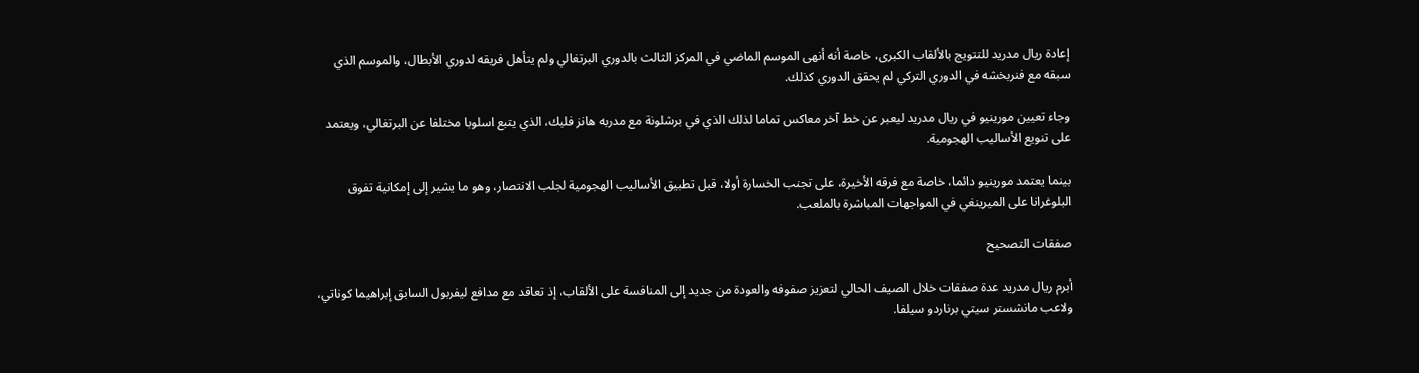إعادة ريال مدريد للتتويج بالألقاب الكبرى، خاصة أنه أنهى الموسم الماضي في المركز الثالث بالدوري البرتغالي ولم يتأهل فريقه لدوري الأبطال، والموسم الذي سبقه مع فنربخشه في الدوري التركي لم يحقق الدوري كذلك.

وجاء تعيين مورينيو في ريال مدريد ليعبر عن خط آخر معاكس تماما لذلك الذي في برشلونة مع مدربه هانز فليك، الذي يتبع اسلوبا مختلفا عن البرتغالي، ويعتمد على تنويع الأساليب الهجومية.

بينما يعتمد مورينيو دائما، خاصة مع فرقه الأخيرة، على تجنب الخسارة أولا، قبل تطبيق الأساليب الهجومية لجلب الانتصار، وهو ما يشير إلى إمكانية تفوق البلوغرانا على الميرينغي في المواجهات المباشرة بالملعب.

صفقات التصحيح

أبرم ريال مدريد عدة صفقات خلال الصيف الحالي لتعزيز صفوفه والعودة من جديد إلى المنافسة على الألقاب، إذ تعاقد مع مدافع ليفربول السابق إبراهيما كوناتي، ولاعب مانشستر سيتي برناردو سيلفا.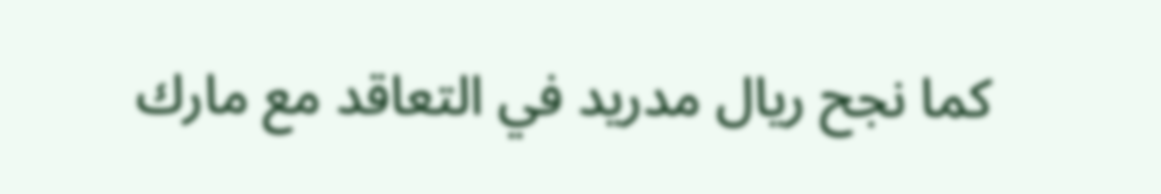كما نجح ريال مدريد في التعاقد مع مارك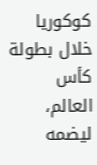كوكوريا خلال بطولة كأس العالم، ليضمه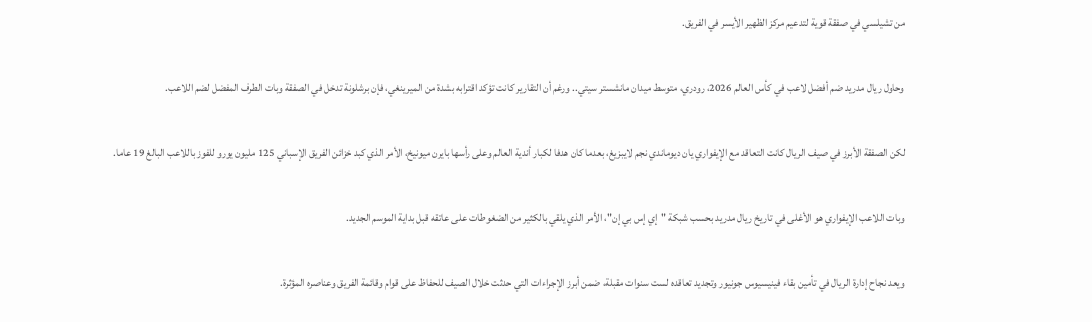من تشيلسي في صفقة قوية لتدعيم مركز الظهير الأيسر في الفريق.

وحاول ريال مدريد ضم أفضل لاعب في كأس العالم 2026، رودري، متوسط ميدان مانشستر سيتي.. ورغم أن التقارير كانت تؤكد اقترابه بشدة من الميرينغي، فإن برشلونة تدخل في الصفقة وبات الطرف المفضل لضم اللاعب.

لكن الصفقة الأبرز في صيف الريال كانت التعاقد مع الإيفواري يان ديوماندي نجم لايبزيغ، بعدما كان هدفا لكبار أندية العالم وعلى رأسها بايرن ميونيخ، الأمر الذي كبد خزائن الفريق الإسباني 125 مليون يورو للفوز باللاعب البالغ 19 عاما.

وبات اللاعب الإيفواري هو الأغلى في تاريخ ريال مدريد بحسب شبكة "إي إس بي إن"، الأمر الذي يلقي بالكثير من الضغوطات على عاتقه قبل بداية الموسم الجديد.

ويعد نجاح إدارة الريال في تأمين بقاء فينيسيوس جونيور وتجديد تعاقده لست سنوات مقبلة، ضمن أبرز الإجراءات التي حدثت خلال الصيف للحفاظ على قوام وقائمة الفريق وعناصره المؤثرة.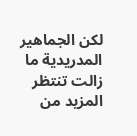لكن الجماهير المدريدية ما زالت تنتظر المزيد من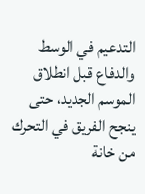التدعيم في الوسط والدفاع قبل انطلاق الموسم الجديد، حتى ينجح الفريق في التحرك من خانة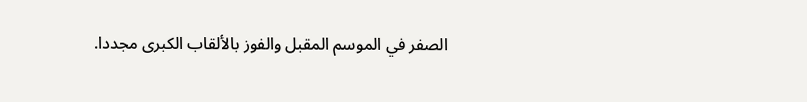الصفر في الموسم المقبل والفوز بالألقاب الكبرى مجددا.